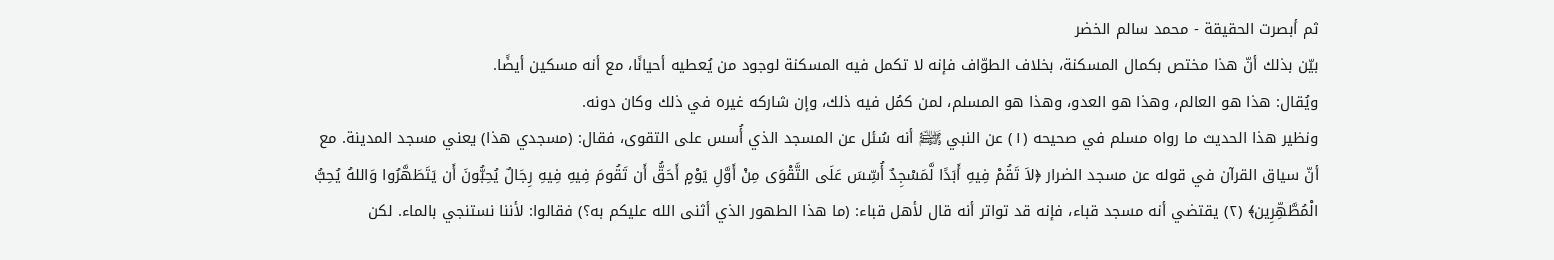ثم أبصرت الحقيقة - محمد سالم الخضر
بيّن بذلك أنّ هذا مختص بكمال المسكنة، بخلاف الطوّاف فإنه لا تكمل فيه المسكنة لوجود من يُعطيه أحيانًا، مع أنه مسكين أيضًا.
ويُقال: هذا هو العالم، وهذا هو العدو، وهذا هو المسلم، لمن كمُل فيه ذلك، وإن شاركه غيره في ذلك وكان دونه.
ونظير هذا الحديث ما رواه مسلم في صحيحه (١) عن النبي ﵌ أنه سُئل عن المسجد الذي أُسس على التقوى، فقال: (مسجدي هذا) يعني مسجد المدينة. مع أنّ سياق القرآن في قوله عن مسجد الضرار ﴿لاَ تَقُمْ فِيهِ أَبَدًا لَّمَسْجِدٌ أُسِّسَ عَلَى التَّقْوَى مِنْ أَوَّلِ يَوْمٍ أَحَقُّ أَن تَقُومَ فِيهِ فِيهِ رِجَالٌ يُحِبُّونَ أَن يَتَطَهَّرُوا وَاللهُ يُحِبُّ الْمُطَّهِّرِين﴾ (٢) يقتضي أنه مسجد قباء، فإنه قد تواتر أنه قال لأهل قباء: (ما هذا الطهور الذي أثنى الله عليكم به؟) فقالوا: لأننا نستنجي بالماء. لكن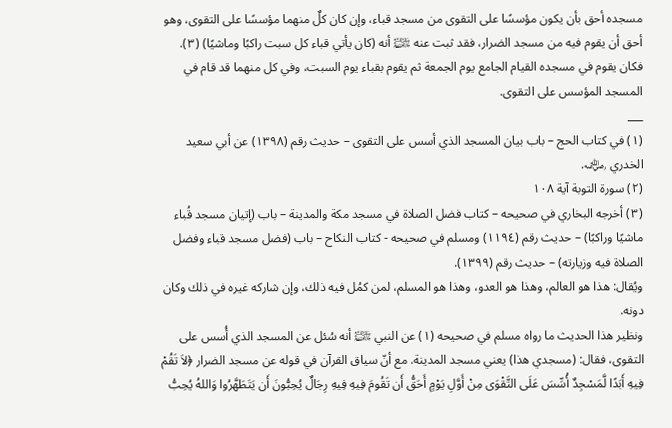مسجده أحق بأن يكون مؤسسًا على التقوى من مسجد قباء، وإن كان كلٌ منهما مؤسسًا على التقوى، وهو أحق أن يقوم فيه من مسجد الضرار، فقد ثبت عنه ﵌ أنه (كان يأتي قباء كل سبت راكبًا وماشيًا) (٣). فكان يقوم في مسجده القيام الجامع يوم الجمعة ثم يقوم بقباء يوم السبت، وفي كل منهما قد قام في المسجد المؤسس على التقوى.
___
(١) في كتاب الحج – باب بيان المسجد الذي أسس على التقوى – حديث رقم (١٣٩٨) عن أبي سعيد الخدري ﵁.
(٢) سورة التوبة آية ١٠٨
(٣) أخرجه البخاري في صحيحه – كتاب فضل الصلاة في مسجد مكة والمدينة – باب (إتيان مسجد قُباء ماشيًا وراكبًا) – حديث رقم (١١٩٤) ومسلم في صحيحه - كتاب النكاح – باب (فضل مسجد قباء وفضل الصلاة فيه وزيارته) – حديث رقم (١٣٩٩).
ويُقال: هذا هو العالم، وهذا هو العدو، وهذا هو المسلم، لمن كمُل فيه ذلك، وإن شاركه غيره في ذلك وكان دونه.
ونظير هذا الحديث ما رواه مسلم في صحيحه (١) عن النبي ﵌ أنه سُئل عن المسجد الذي أُسس على التقوى، فقال: (مسجدي هذا) يعني مسجد المدينة. مع أنّ سياق القرآن في قوله عن مسجد الضرار ﴿لاَ تَقُمْ فِيهِ أَبَدًا لَّمَسْجِدٌ أُسِّسَ عَلَى التَّقْوَى مِنْ أَوَّلِ يَوْمٍ أَحَقُّ أَن تَقُومَ فِيهِ فِيهِ رِجَالٌ يُحِبُّونَ أَن يَتَطَهَّرُوا وَاللهُ يُحِبُّ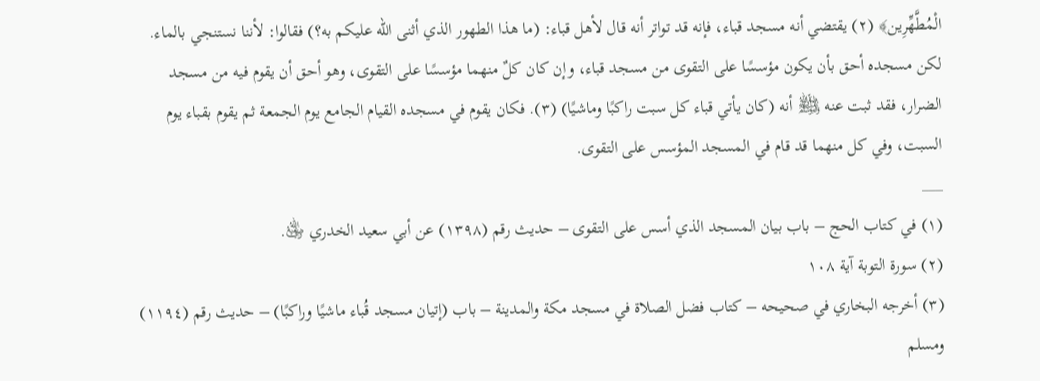الْمُطَّهِّرِين﴾ (٢) يقتضي أنه مسجد قباء، فإنه قد تواتر أنه قال لأهل قباء: (ما هذا الطهور الذي أثنى الله عليكم به؟) فقالوا: لأننا نستنجي بالماء. لكن مسجده أحق بأن يكون مؤسسًا على التقوى من مسجد قباء، وإن كان كلٌ منهما مؤسسًا على التقوى، وهو أحق أن يقوم فيه من مسجد الضرار، فقد ثبت عنه ﵌ أنه (كان يأتي قباء كل سبت راكبًا وماشيًا) (٣). فكان يقوم في مسجده القيام الجامع يوم الجمعة ثم يقوم بقباء يوم السبت، وفي كل منهما قد قام في المسجد المؤسس على التقوى.
___
(١) في كتاب الحج – باب بيان المسجد الذي أسس على التقوى – حديث رقم (١٣٩٨) عن أبي سعيد الخدري ﵁.
(٢) سورة التوبة آية ١٠٨
(٣) أخرجه البخاري في صحيحه – كتاب فضل الصلاة في مسجد مكة والمدينة – باب (إتيان مسجد قُباء ماشيًا وراكبًا) – حديث رقم (١١٩٤) ومسلم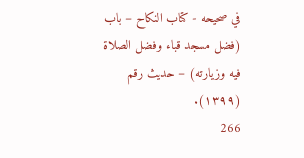في صحيحه - كتاب النكاح – باب (فضل مسجد قباء وفضل الصلاة فيه وزيارته) – حديث رقم (١٣٩٩).
266